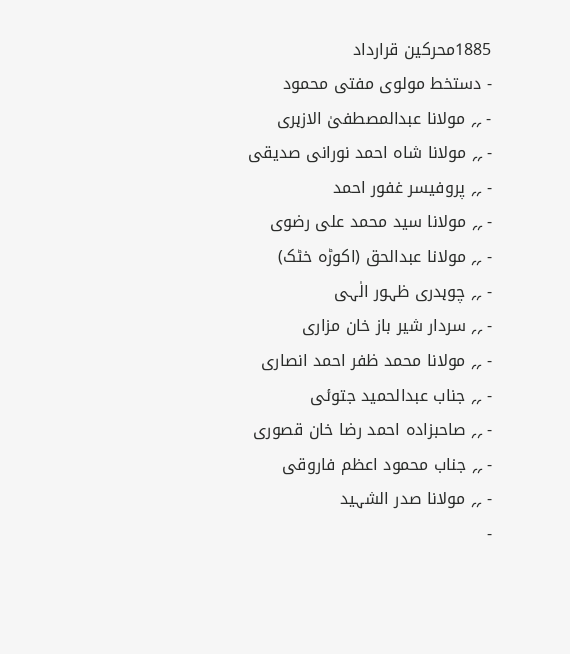1885محرکین قرارداد
- دستخط مولوی مفتی محمود
- ؍؍ مولانا عبدالمصطفیٰ الازہری
- ؍؍ مولانا شاہ احمد نورانی صدیقی
- ؍؍ پروفیسر غفور احمد
- ؍؍ مولانا سید محمد علی رضوی
- ؍؍ مولانا عبدالحق (اکوڑہ خٹک)
- ؍؍ چوہدری ظہور الٰہی
- ؍؍ سردار شیر باز خان مزاری
- ؍؍ مولانا محمد ظفر احمد انصاری
- ؍؍ جناب عبدالحمید جتوئی
- ؍؍ صاحبزادہ احمد رضا خان قصوری
- ؍؍ جناب محمود اعظم فاروقی
- ؍؍ مولانا صدر الشہید
-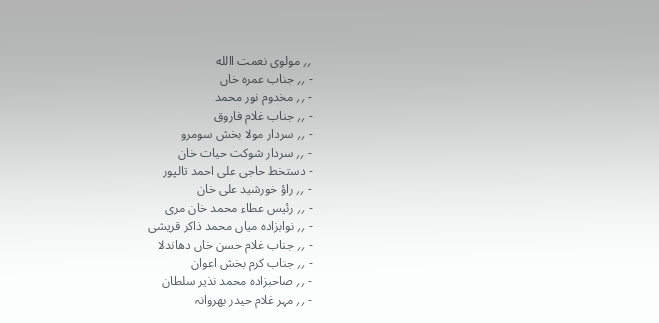؍؍ مولوی نعمت االله
- ؍؍ جناب عمرہ خاں
- ؍؍ مخدوم نور محمد
- ؍؍ جناب غلام فاروق
- ؍؍ سردار مولا بخش سومرو
- ؍؍ سردار شوکت حیات خان
- دستخط حاجی علی احمد تالپور
- ؍؍ راؤ خورشید علی خان
- ؍؍ رئیس عطاء محمد خان مری
- ؍؍ نوابزادہ میاں محمد ذاکر قریشی
- ؍؍ جناب غلام حسن خاں دھاندلا
- ؍؍ جناب کرم بخش اعوان
- ؍؍ صاحبزادہ محمد نذیر سلطان
- ؍؍ مہر غلام حیدر بھروانہ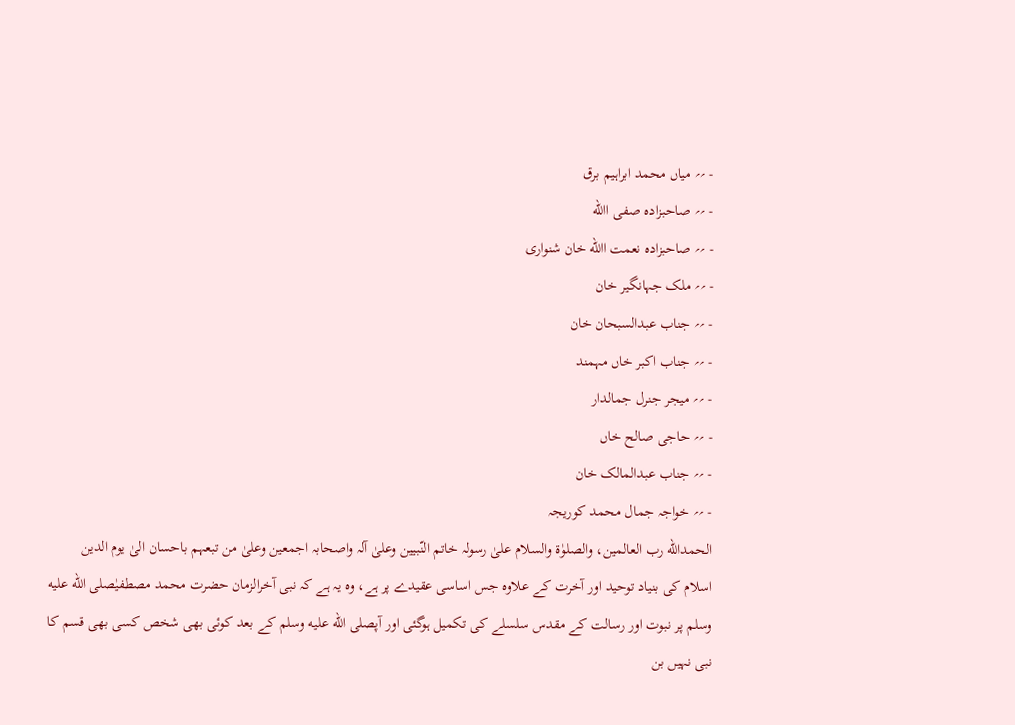- ؍؍ میاں محمد ابراہیم برق
- ؍؍ صاحبزادہ صفی االله
- ؍؍ صاحبزادہ نعمت االله خان شنواری
- ؍؍ ملک جہانگیر خان
- ؍؍ جناب عبدالسبحان خان
- ؍؍ جناب اکبر خاں مہمند
- ؍؍ میجر جنرل جمالدار
- ؍؍ حاجی صالح خاں
- ؍؍ جناب عبدالمالک خان
- ؍؍ خواجہ جمال محمد کوریجہ
الحمدالله رب العالمین، والصلوٰۃ والسلام علیٰ رسولہ خاتم النّبیین وعلیٰ آلہ واصحابہ اجمعین وعلیٰ من تبعہم باحسان الیٰ یوم الدین
اسلام کی بنیاد توحید اور آخرت کے علاوہ جس اساسی عقیدے پر ہے، وہ یہ ہے کہ نبی آخرالزمان حضرت محمد مصطفیٰصلى الله عليه وسلم پر نبوت اور رسالت کے مقدس سلسلے کی تکمیل ہوگئی اور آپصلى الله عليه وسلم کے بعد کوئی بھی شخص کسی بھی قسم کا نبی نہیں بن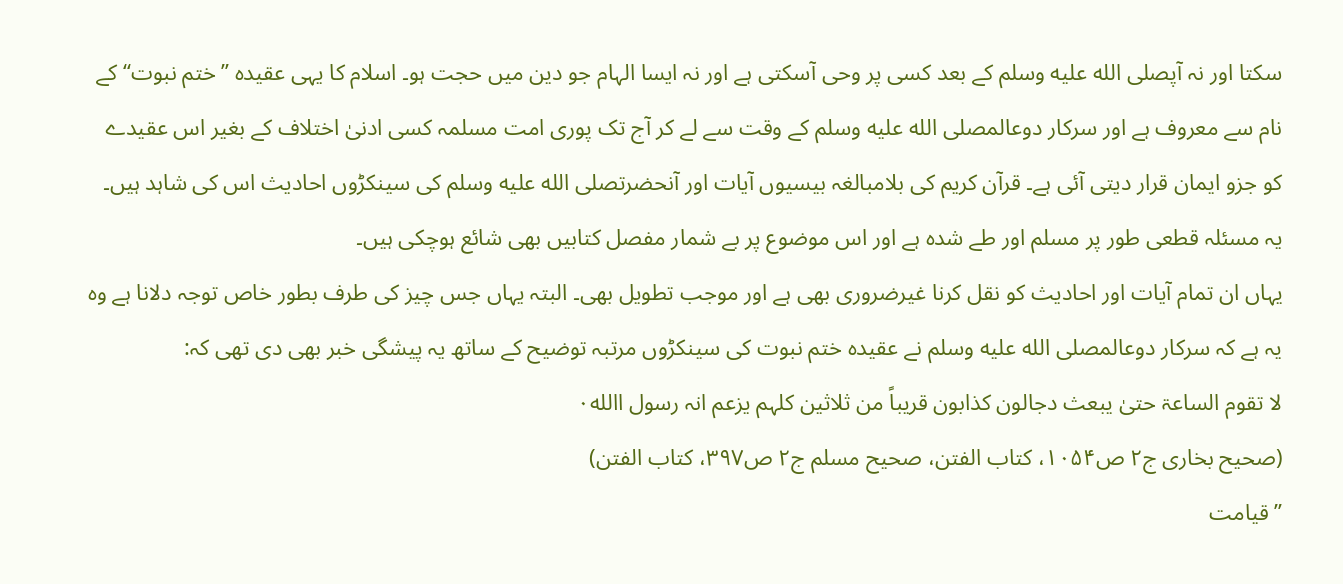سکتا اور نہ آپصلى الله عليه وسلم کے بعد کسی پر وحی آسکتی ہے اور نہ ایسا الہام جو دین میں حجت ہو۔ اسلام کا یہی عقیدہ ’’ختم نبوت‘‘ کے نام سے معروف ہے اور سرکار دوعالمصلى الله عليه وسلم کے وقت سے لے کر آج تک پوری امت مسلمہ کسی ادنیٰ اختلاف کے بغیر اس عقیدے کو جزو ایمان قرار دیتی آئی ہے۔ قرآن کریم کی بلامبالغہ بیسیوں آیات اور آنحضرتصلى الله عليه وسلم کی سینکڑوں احادیث اس کی شاہد ہیں۔ یہ مسئلہ قطعی طور پر مسلم اور طے شدہ ہے اور اس موضوع پر بے شمار مفصل کتابیں بھی شائع ہوچکی ہیں۔
یہاں ان تمام آیات اور احادیث کو نقل کرنا غیرضروری بھی ہے اور موجب تطویل بھی۔ البتہ یہاں جس چیز کی طرف بطور خاص توجہ دلانا ہے وہ یہ ہے کہ سرکار دوعالمصلى الله عليه وسلم نے عقیدہ ختم نبوت کی سینکڑوں مرتبہ توضیح کے ساتھ یہ پیشگی خبر بھی دی تھی کہ:
لا تقوم الساعۃ حتیٰ یبعث دجالون کذابون قریباً من ثلاثین کلہم یزعم انہ رسول االله۰
(صحیح بخاری ج۲ ص۱۰۵۴، کتاب الفتن، صحیح مسلم ج۲ ص۳۹۷، کتاب الفتن)
’’قیامت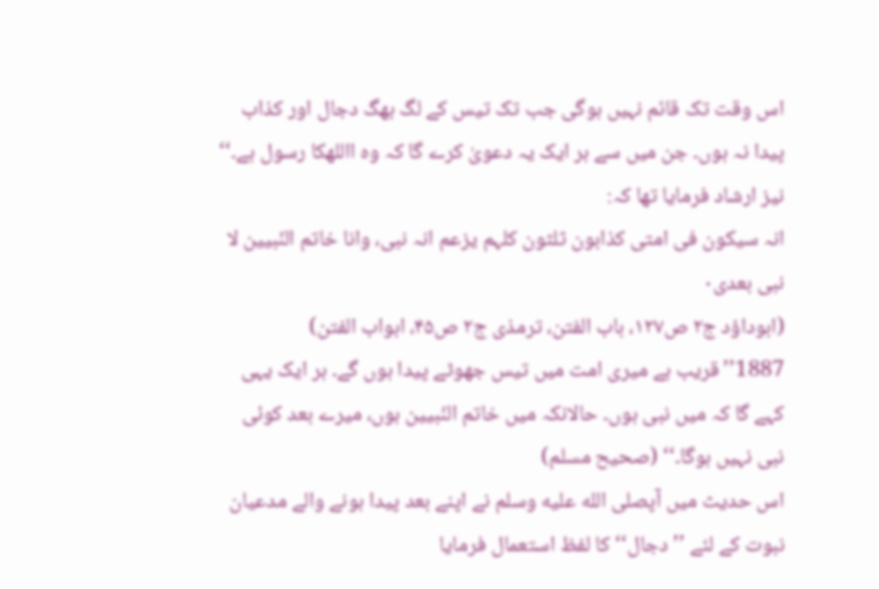اس وقت تک قائم نہیں ہوگی جب تک تیس کے لگ بھگ دجال اور کذاب پیدا نہ ہوں۔ جن میں سے ہر ایک یہ دعویٰ کرے گا کہ وہ االلهکا رسول ہے۔‘‘
نیز ارشاد فرمایا تھا کہ:
انہ سیکون فی امتی کذابون ثلثون کلہم یزعم انہ نبی، وانا خاتم النّبیین لا نبی بعدی۰
(ابوداؤد ج۲ ص۱۲۷، باب الفتن، ترمذی ج۲ ص۴۵، ابواب الفتن)
1887’’قریب ہے میری امت میں تیس جھوٹے پیدا ہوں گے۔ ہر ایک یہی کہے گا کہ میں نبی ہوں۔ حالانکہ میں خاتم النّبیین ہوں، میرے بعد کوئی نبی نہیں ہوگا۔‘‘ (صحیح مسلم)
اس حدیث میں آپصلى الله عليه وسلم نے اپنے بعد پیدا ہونے والے مدعیان نبوت کے لئے ’’دجال‘‘ کا لفظ استعمال فرمایا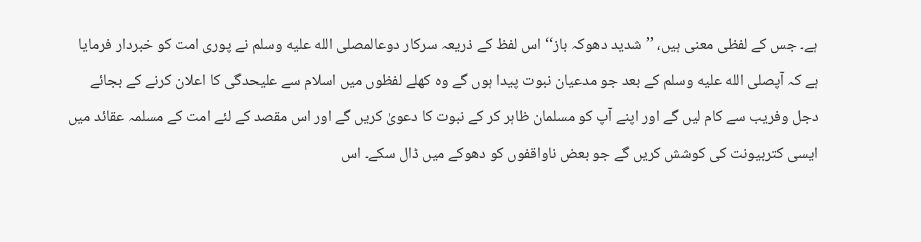ہے۔ جس کے لفظی معنی ہیں، ’’شدید دھوکہ باز‘‘ اس لفظ کے ذریعہ سرکار دوعالمصلى الله عليه وسلم نے پوری امت کو خبردار فرمایا ہے کہ آپصلى الله عليه وسلم کے بعد جو مدعیان نبوت پیدا ہوں گے وہ کھلے لفظوں میں اسلام سے علیحدگی کا اعلان کرنے کے بجائے دجل وفریب سے کام لیں گے اور اپنے آپ کو مسلمان ظاہر کر کے نبوت کا دعویٰ کریں گے اور اس مقصد کے لئے امت کے مسلمہ عقائد میں ایسی کتربیونت کی کوشش کریں گے جو بعض ناواقفوں کو دھوکے میں ڈال سکے۔ اس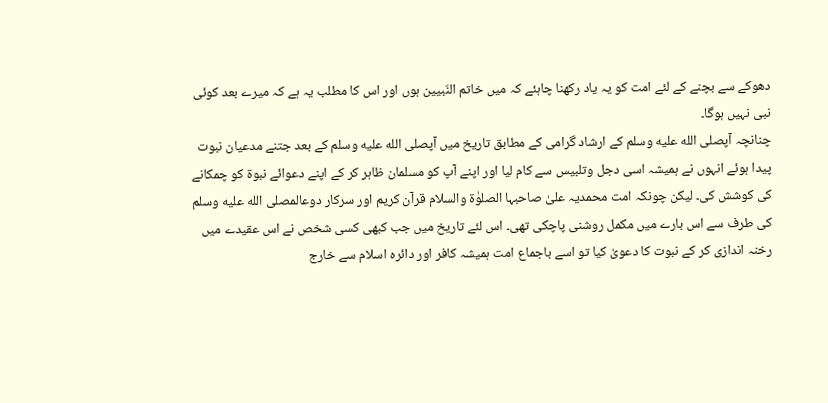دھوکے سے بچنے کے لئے امت کو یہ یاد رکھنا چاہئے کہ میں خاتم النّبیین ہوں اور اس کا مطلب یہ ہے کہ میرے بعد کوئی نبی نہیں ہوگا۔
چنانچہ آپصلى الله عليه وسلم کے ارشاد گرامی کے مطابق تاریخ میں آپصلى الله عليه وسلم کے بعد جتنے مدعیان نبوت پیدا ہوئے انہوں نے ہمیشہ اسی دجل وتلبیس سے کام لیا اور اپنے آپ کو مسلمان ظاہر کر کے اپنے دعوائے نبوۃ کو چمکانے کی کوشش کی۔ لیکن چونکہ امت محمدیہ علیٰ صاحبہا الصلوٰۃ والسلام قرآن کریم اور سرکار دوعالمصلى الله عليه وسلم کی طرف سے اس بارے میں مکمل روشنی پاچکی تھی۔ اس لئے تاریخ میں جب کبھی کسی شخص نے اس عقیدے میں رخنہ اندازی کر کے نبوت کا دعویٰ کیا تو اسے باجماع امت ہمیشہ کافر اور دائرہ اسلام سے خارج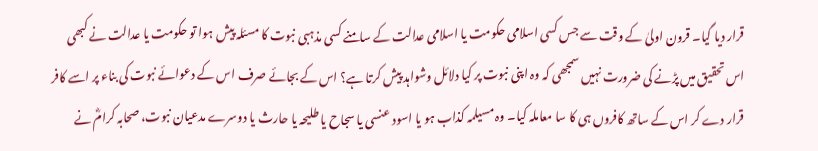قرار دیا گیا۔ قرون اولیٰ کے وقت سے جس کسی اسلامی حکومت یا اسلامی عدالت کے سامنے کسی مذہبی نبوت کا مسئلہ پیش ہوا تو حکومت یا عدالت نے کبھی اس تحقیق میں پڑنے کی ضرورت نہیں سمجھی کہ وہ اپنی نبوت پر کیا دلائل وشواہد پیش کرتا ہے؟ اس کے بجائے صرف اس کے دعوائے نبوت کی بناء پر اسے کافر قرار دے کر اس کے ساتھ کافروں ہی کا سا معاملہ کیا۔ وہ مسیلمہ کذاب ہو یا اسود عنسی یا سجاح یا طلیحہ یا حارث یا دوسرے مدعیان نبوت، صحابہ کرامؓ نے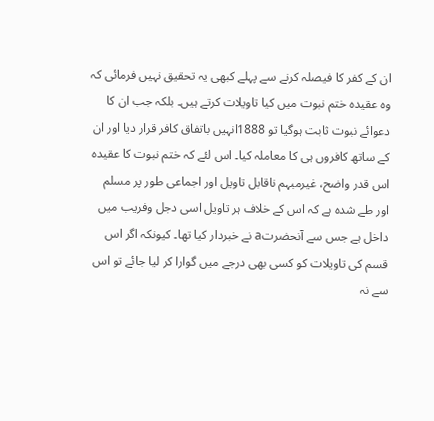ان کے کفر کا فیصلہ کرنے سے پہلے کبھی یہ تحقیق نہیں فرمائی کہ وہ عقیدہ ختم نبوت میں کیا تاویلات کرتے ہیں۔ بلکہ جب ان کا دعوائے نبوت ثابت ہوگیا تو 1888انہیں باتفاق کافر قرار دیا اور ان کے ساتھ کافروں ہی کا معاملہ کیا۔ اس لئے کہ ختم نبوت کا عقیدہ اس قدر واضح، غیرمبہم ناقابل تاویل اور اجماعی طور پر مسلم اور طے شدہ ہے کہ اس کے خلاف ہر تاویل اسی دجل وفریب میں داخل ہے جس سے آنحضرتa نے خبردار کیا تھا۔ کیونکہ اگر اس قسم کی تاویلات کو کسی بھی درجے میں گوارا کر لیا جائے تو اس سے نہ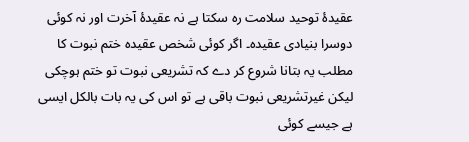عقیدۂ توحید سلامت رہ سکتا ہے نہ عقیدۂ آخرت اور نہ کوئی دوسرا بنیادی عقیدہ۔ اگر کوئی شخص عقیدہ ختم نبوت کا مطلب یہ بتانا شروع کر دے کہ تشریعی نبوت تو ختم ہوچکی لیکن غیرتشریعی نبوت باقی ہے تو اس کی یہ بات بالکل ایسی ہے جیسے کوئی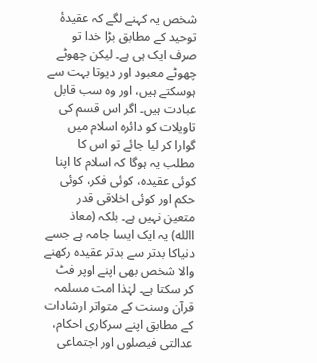شخص یہ کہنے لگے کہ عقیدۂ توحید کے مطابق بڑا خدا تو صرف ایک ہی ہے۔ لیکن چھوٹے چھوٹے معبود اور دیوتا بہت سے ہوسکتے ہیں، اور وہ سب قابل عبادت ہیں۔ اگر اس قسم کی تاویلات کو دائرہ اسلام میں گوارا کر لیا جائے تو اس کا مطلب یہ ہوگا کہ اسلام کا اپنا کوئی عقیدہ، کوئی فکر، کوئی حکم اور کوئی اخلاقی قدر متعین نہیں ہے۔ بلکہ (معاذ االله) یہ ایک ایسا جامہ ہے جسے دنیاکا بدتر سے بدتر عقیدہ رکھنے والا شخص بھی اپنے اوپر فٹ کر سکتا ہے۔ لہٰذا امت مسلمہ قرآن وسنت کے متواتر ارشادات کے مطابق اپنے سرکاری احکام، عدالتی فیصلوں اور اجتماعی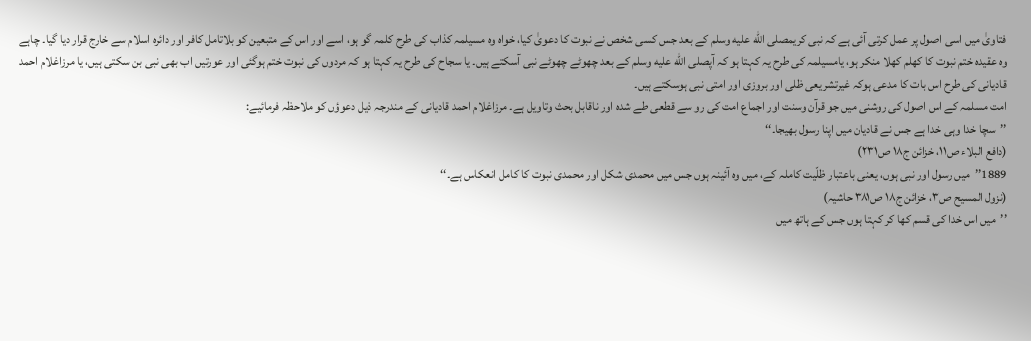فتاویٰ میں اسی اصول پر عمل کرتی آئی ہے کہ نبی کریمصلى الله عليه وسلم کے بعد جس کسی شخص نے نبوت کا دعویٰ کیا، خواہ وہ مسیلمہ کذاب کی طرح کلمہ گو ہو، اسے اور اس کے متبعین کو بلاتامل کافر اور دائرہ اسلام سے خارج قرار دیا گیا۔ چاہے وہ عقیدہ ختم نبوت کا کھلم کھلا منکر ہو، یامسیلمہ کی طرح یہ کہتا ہو کہ آپصلى الله عليه وسلم کے بعد چھوٹے چھوٹے نبی آسکتے ہیں۔ یا سجاح کی طرح یہ کہتا ہو کہ مردوں کی نبوت ختم ہوگئی اور عورتیں اب بھی نبی بن سکتی ہیں، یا مرزاغلام احمد قادیانی کی طرح اس بات کا مدعی ہوکہ غیرتشریعی ظلی اور بروزی اور امتی نبی ہوسکتے ہیں۔
امت مسلمہ کے اس اصول کی روشنی میں جو قرآن وسنت اور اجماع امت کی رو سے قطعی طے شدہ اور ناقابل بحث وتاویل ہے۔ مرزاغلام احمد قادیانی کے مندرجہ ذیل دعوؤں کو ملاحظہ فرمائیے:
’’سچا خدا وہی خدا ہے جس نے قادیان میں اپنا رسول بھیجا۔‘‘
(دافع البلاء ص۱۱، خزائن ج۱۸ ص۲۳۱)
1889’’میں رسول اور نبی ہوں، یعنی باعتبار ظلّیت کاملہ کے، میں وہ آئینہ ہوں جس میں محمدی شکل اور محمدی نبوت کا کامل انعکاس ہے۔‘‘
(نزول المسیح ص۳، خزائن ج۱۸ ص۳۸۱ حاشیہ)
’’میں اس خدا کی قسم کھا کر کہتا ہوں جس کے ہاتھ میں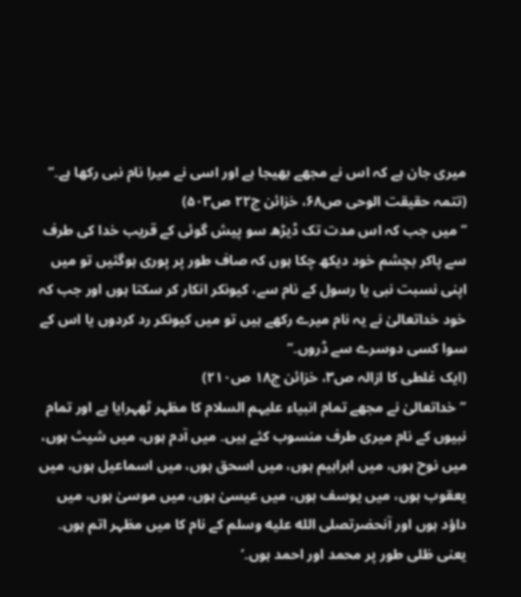میری جان ہے کہ اس نے مجھے بھیجا ہے اور اسی نے میرا نام نبی رکھا ہے۔‘‘
(تتمہ حقیقت الوحی ص۶۸، خزائن ج۲۲ ص۵۰۳)
’’میں جب کہ اس مدت تک ڈیڑھ سو پیش گوئی کے قریب خدا کی طرف سے پاکر بچشم خود دیکھ چکا ہوں کہ صاف طور پر پوری ہوگئیں تو میں اپنی نسبت نبی یا رسول کے نام سے، کیونکر انکار کر سکتا ہوں اور جب کہ خود خداتعالیٰ نے یہ نام میرے رکھے ہیں تو میں کیونکر رد کردوں یا اس کے سوا کسی دوسرے سے ڈروں۔‘‘
(ایک غلطی کا ازالہ ص۳، خزائن ج۱۸ ص۲۱۰)
’’خداتعالیٰ نے مجھے تمام انبیاء علیہم السلام کا مظہر ٹھہرایا ہے اور تمام نبیوں کے نام میری طرف منسوب کئے ہیں۔ میں آدم ہوں، میں شیث ہوں، میں نوح ہوں، میں ابراہیم ہوں، میں اسحق ہوں، میں اسماعیل ہوں، میں یعقوب ہوں، میں یوسف ہوں، میں عیسیٰ ہوں، میں موسیٰ ہوں، میں داؤد ہوں اور آنحضرتصلى الله عليه وسلم کے نام کا میں مظہر اتم ہوں۔ یعنی ظلی طور پر محمد اور احمد ہوں۔‘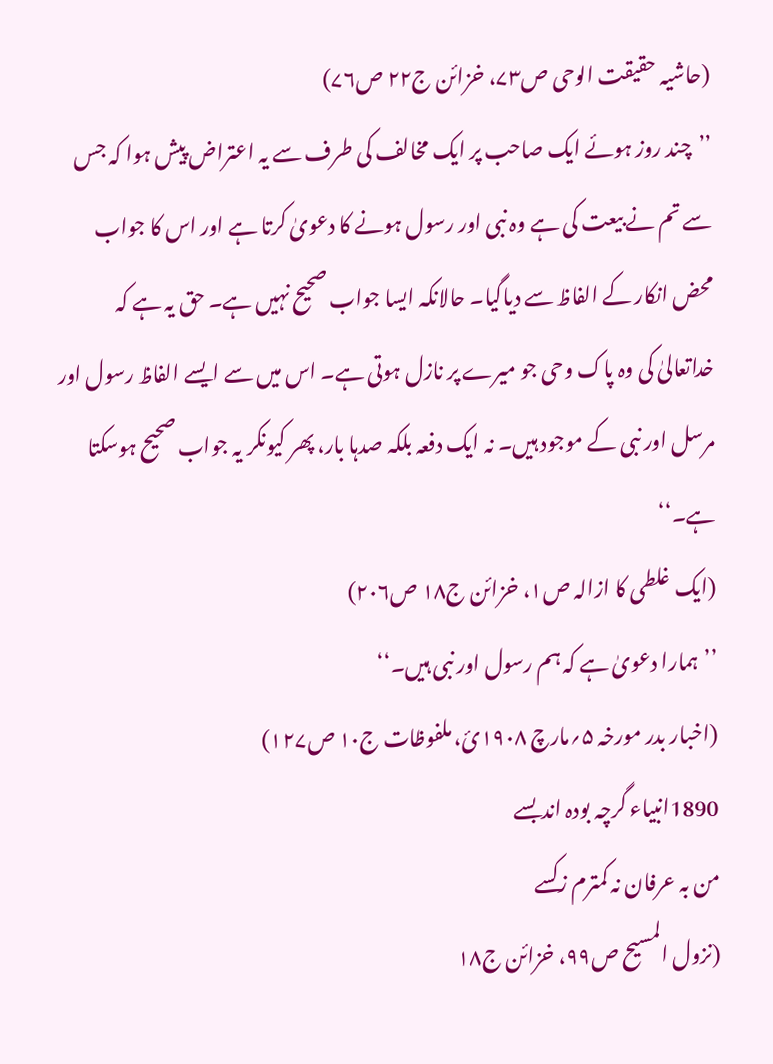(حاشیہ حقیقت الوحی ص۷۳، خزائن ج۲۲ ص۷۶)
’’چند روز ہوئے ایک صاحب پر ایک مخالف کی طرف سے یہ اعتراض پیش ہوا کہ جس سے تم نے بیعت کی ہے وہ نبی اور رسول ہونے کا دعویٰ کرتا ہے اور اس کا جواب محض انکار کے الفاظ سے دیاگیا۔ حالانکہ ایسا جواب صحیح نہیں ہے۔ حق یہ ہے کہ خداتعالیٰ کی وہ پاک وحی جو میرے پر نازل ہوتی ہے۔ اس میں سے ایسے الفاظ رسول اور مرسل اور نبی کے موجود ہیں۔ نہ ایک دفعہ بلکہ صدہا بار، پھر کیونکر یہ جواب صحیح ہوسکتا ہے۔‘‘
(ایک غلطی کا ازالہ ص۱، خزائن ج۱۸ ص۲۰۶)
’’ہمارا دعویٰ ہے کہ ہم رسول اور نبی ہیں۔‘‘
(اخبار بدر مورخہ ۵؍مارچ ۱۹۰۸ئ، ملفوظات ج۱۰ ص۱۲۷)
1890انبیاء گرچہ بودہ اندبسے
من بہ عرفان نہ کمترم زکسے
(نزول المسیح ص۹۹، خزائن ج۱۸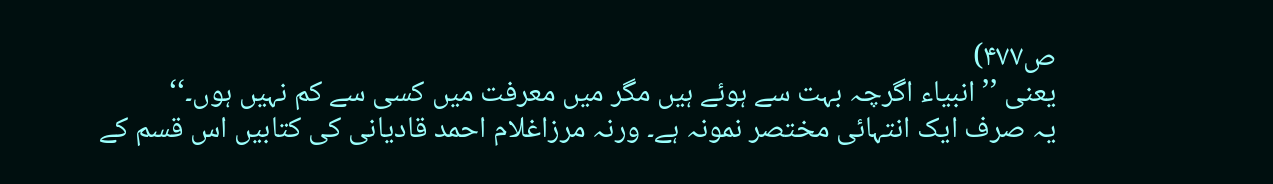ص۴۷۷)
یعنی ’’انبیاء اگرچہ بہت سے ہوئے ہیں مگر میں معرفت میں کسی سے کم نہیں ہوں۔‘‘
یہ صرف ایک انتہائی مختصر نمونہ ہے۔ ورنہ مرزاغلام احمد قادیانی کی کتابیں اس قسم کے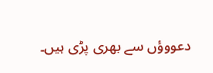دعووؤں سے بھری پڑی ہیں۔